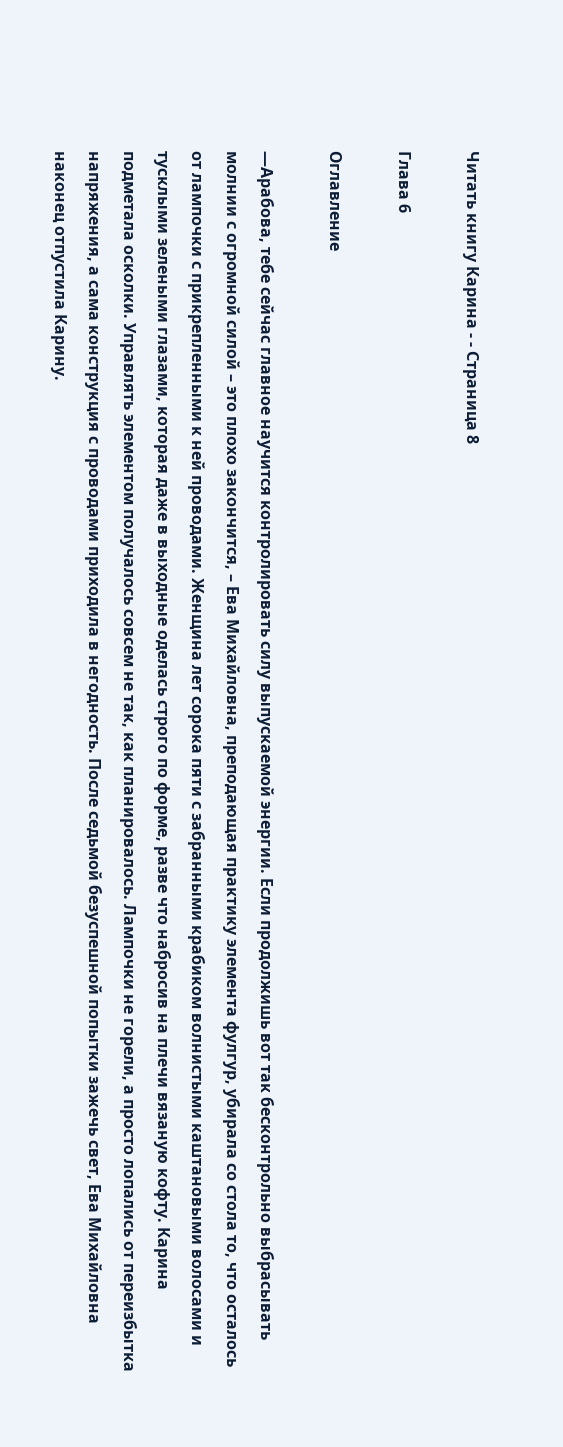Читать книгу Карина - - Страница 8

Глава 6

Оглавление

—Арабова, тебе сейчас главное научится контролировать силу выпускаемой энергии. Если продолжишь вот так бесконтрольно выбрасывать молнии с огромной силой – это плохо закончится, – Ева Михайловна, преподающая практику элемента фулгур, убирала со стола то, что осталось от лампочки с прикрепленными к ней проводами. Женщина лет сорока пяти с забранными крабиком волнистыми каштановыми волосами и тусклыми зелеными глазами, которая даже в выходные оделась строго по форме, разве что набросив на плечи вязаную кофту. Карина подметала осколки. Управлять элементом получалось совсем не так, как планировалось. Лампочки не горели, а просто лопались от переизбытка напряжения, а сама конструкция с проводами приходила в негодность. После седьмой безуспешной попытки зажечь свет, Ева Михайловна наконец отпустила Карину.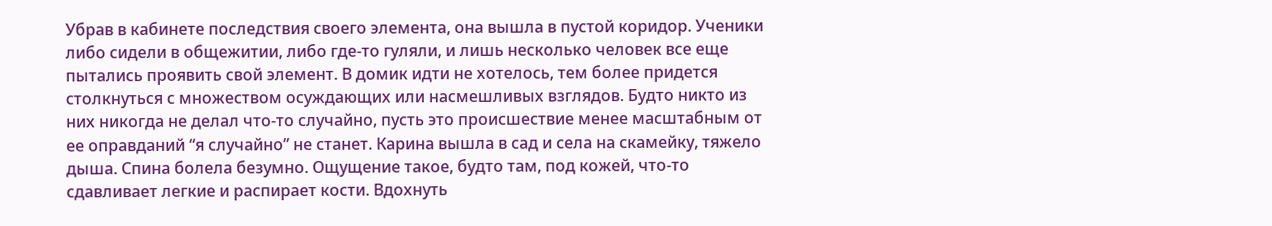Убрав в кабинете последствия своего элемента, она вышла в пустой коридор. Ученики либо сидели в общежитии, либо где-то гуляли, и лишь несколько человек все еще пытались проявить свой элемент. В домик идти не хотелось, тем более придется столкнуться с множеством осуждающих или насмешливых взглядов. Будто никто из них никогда не делал что-то случайно, пусть это происшествие менее масштабным от ее оправданий “я случайно” не станет. Карина вышла в сад и села на скамейку, тяжело дыша. Спина болела безумно. Ощущение такое, будто там, под кожей, что-то сдавливает легкие и распирает кости. Вдохнуть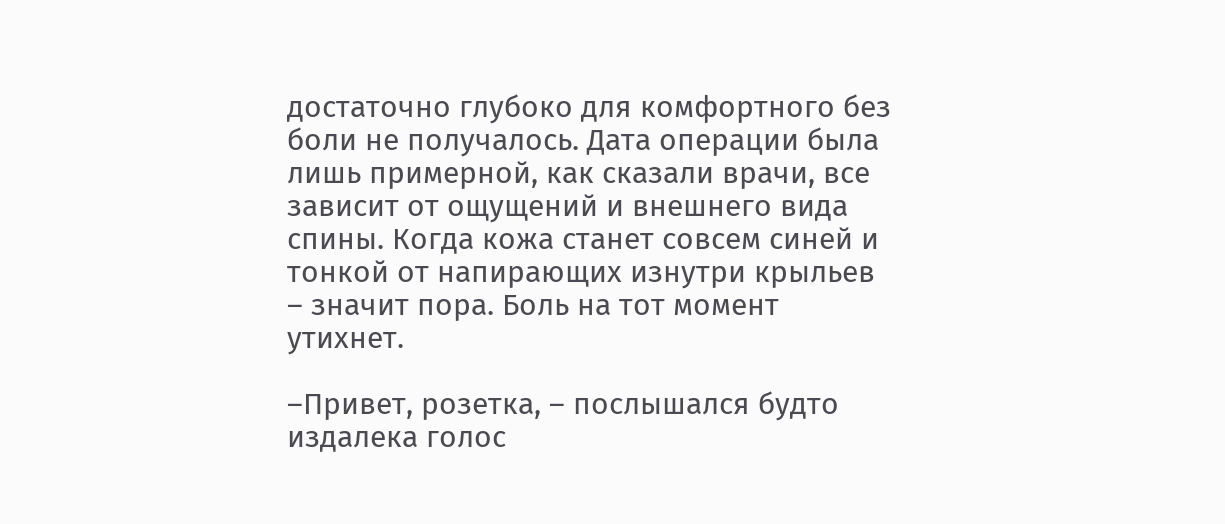достаточно глубоко для комфортного без боли не получалось. Дата операции была лишь примерной, как сказали врачи, все зависит от ощущений и внешнего вида спины. Когда кожа станет совсем синей и тонкой от напирающих изнутри крыльев – значит пора. Боль на тот момент утихнет.

–Привет, розетка, – послышался будто издалека голос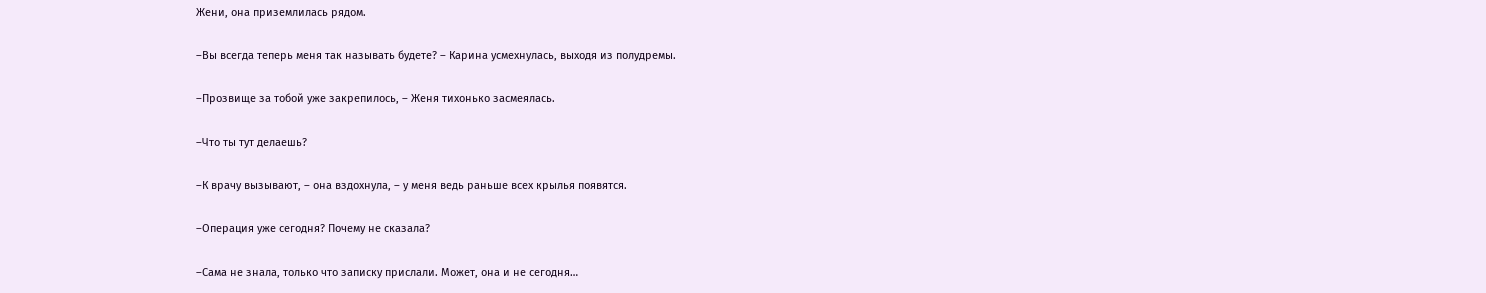Жени, она приземлилась рядом.

–Вы всегда теперь меня так называть будете? – Карина усмехнулась, выходя из полудремы.

–Прозвище за тобой уже закрепилось, – Женя тихонько засмеялась.

–Что ты тут делаешь?

–К врачу вызывают, – она вздохнула, – у меня ведь раньше всех крылья появятся.

–Операция уже сегодня? Почему не сказала?

–Сама не знала, только что записку прислали. Может, она и не сегодня…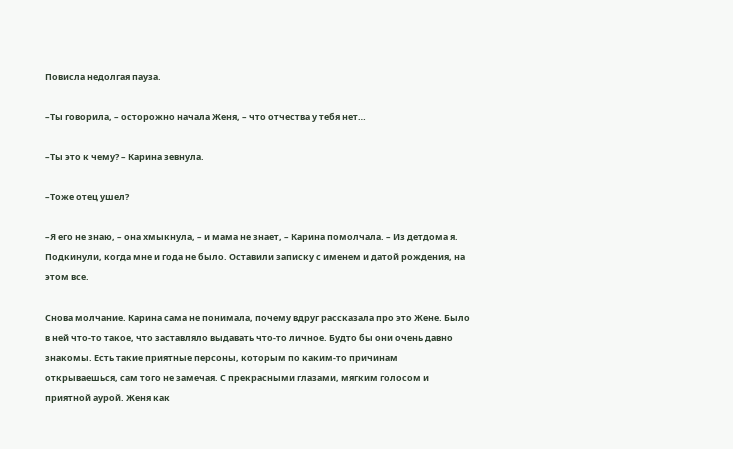Повисла недолгая пауза.

–Ты говорила, – осторожно начала Женя, – что отчества у тебя нет…

–Ты это к чему? – Карина зевнула.

–Тоже отец ушел?

–Я его не знаю, – она хмыкнула, – и мама не знает, – Карина помолчала. – Из детдома я. Подкинули, когда мне и года не было. Оставили записку с именем и датой рождения, на этом все.

Снова молчание. Карина сама не понимала, почему вдруг рассказала про это Жене. Было в ней что-то такое, что заставляло выдавать что-то личное. Будто бы они очень давно знакомы. Есть такие приятные персоны, которым по каким-то причинам открываешься, сам того не замечая. С прекрасными глазами, мягким голосом и приятной аурой. Женя как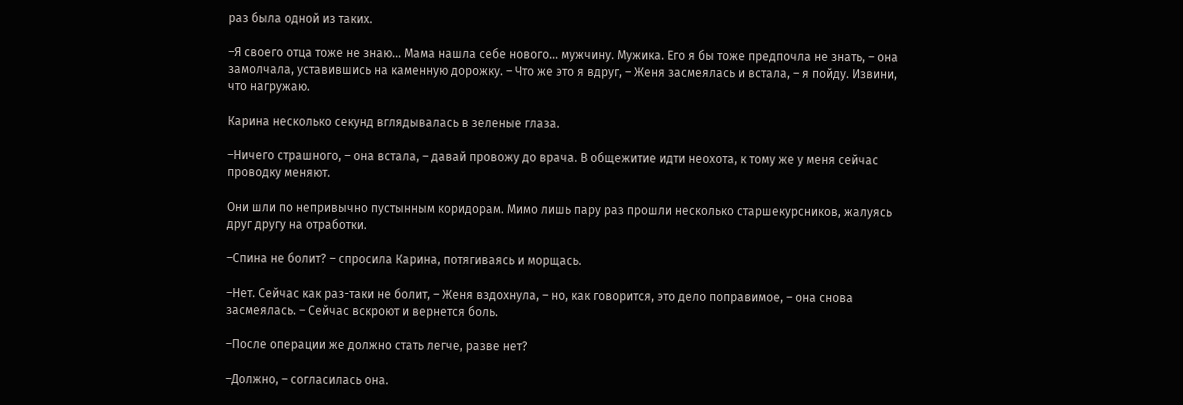раз была одной из таких.

–Я своего отца тоже не знаю… Мама нашла себе нового… мужчину. Мужика. Его я бы тоже предпочла не знать, – она замолчала, уставившись на каменную дорожку. – Что же это я вдруг, – Женя засмеялась и встала, – я пойду. Извини, что нагружаю.

Карина несколько секунд вглядывалась в зеленые глаза.

–Ничего страшного, – она встала, – давай провожу до врача. В общежитие идти неохота, к тому же у меня сейчас проводку меняют.

Они шли по непривычно пустынным коридорам. Мимо лишь пару раз прошли несколько старшекурсников, жалуясь друг другу на отработки.

–Спина не болит? – спросила Карина, потягиваясь и морщась.

–Нет. Сейчас как раз-таки не болит, – Женя вздохнула, – но, как говорится, это дело поправимое, – она снова засмеялась. – Сейчас вскроют и вернется боль.

–После операции же должно стать легче, разве нет?

–Должно, – согласилась она.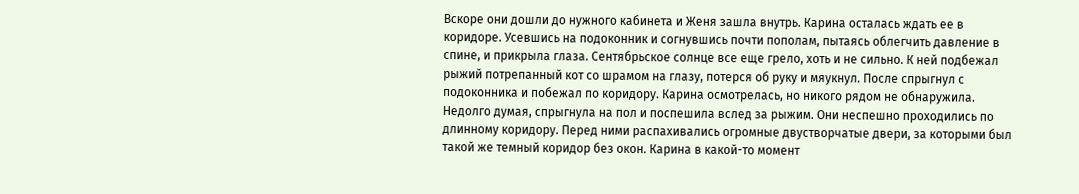Вскоре они дошли до нужного кабинета и Женя зашла внутрь. Карина осталась ждать ее в коридоре. Усевшись на подоконник и согнувшись почти пополам, пытаясь облегчить давление в спине, и прикрыла глаза. Сентябрьское солнце все еще грело, хоть и не сильно. К ней подбежал рыжий потрепанный кот со шрамом на глазу, потерся об руку и мяукнул. После спрыгнул с подоконника и побежал по коридору. Карина осмотрелась, но никого рядом не обнаружила. Недолго думая, спрыгнула на пол и поспешила вслед за рыжим. Они неспешно проходились по длинному коридору. Перед ними распахивались огромные двустворчатые двери, за которыми был такой же темный коридор без окон. Карина в какой-то момент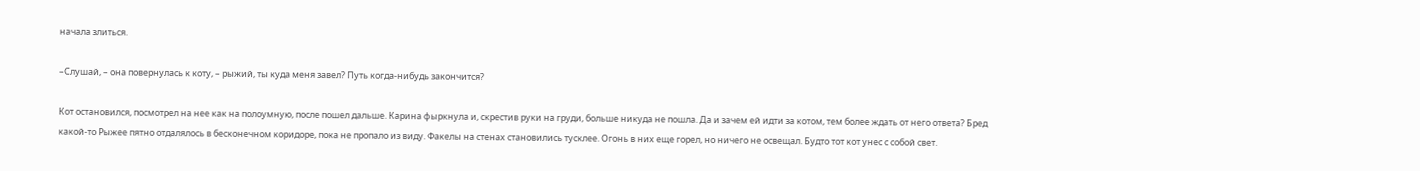начала злиться.

–Слушай, – она повернулась к коту, – рыжий, ты куда меня завел? Путь когда-нибудь закончится?

Кот остановился, посмотрел на нее как на полоумную, после пошел дальше. Карина фыркнула и, скрестив руки на груди, больше никуда не пошла. Да и зачем ей идти за котом, тем более ждать от него ответа? Бред какой-то Рыжее пятно отдалялось в бесконечном коридоре, пока не пропало из виду. Факелы на стенах становились тусклее. Огонь в них еще горел, но ничего не освещал. Будто тот кот унес с собой свет.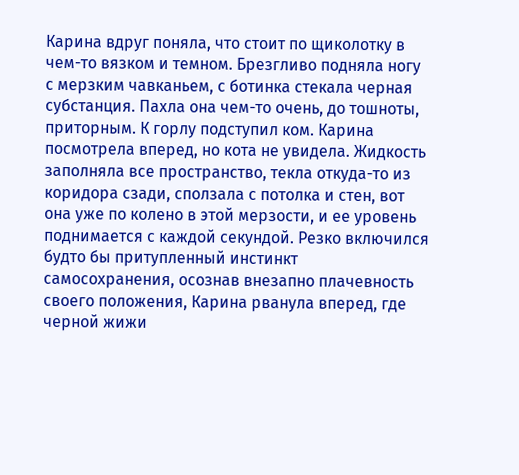Карина вдруг поняла, что стоит по щиколотку в чем-то вязком и темном. Брезгливо подняла ногу с мерзким чавканьем, с ботинка стекала черная субстанция. Пахла она чем-то очень, до тошноты, приторным. К горлу подступил ком. Карина посмотрела вперед, но кота не увидела. Жидкость заполняла все пространство, текла откуда-то из коридора сзади, сползала с потолка и стен, вот она уже по колено в этой мерзости, и ее уровень поднимается с каждой секундой. Резко включился будто бы притупленный инстинкт самосохранения, осознав внезапно плачевность своего положения, Карина рванула вперед, где черной жижи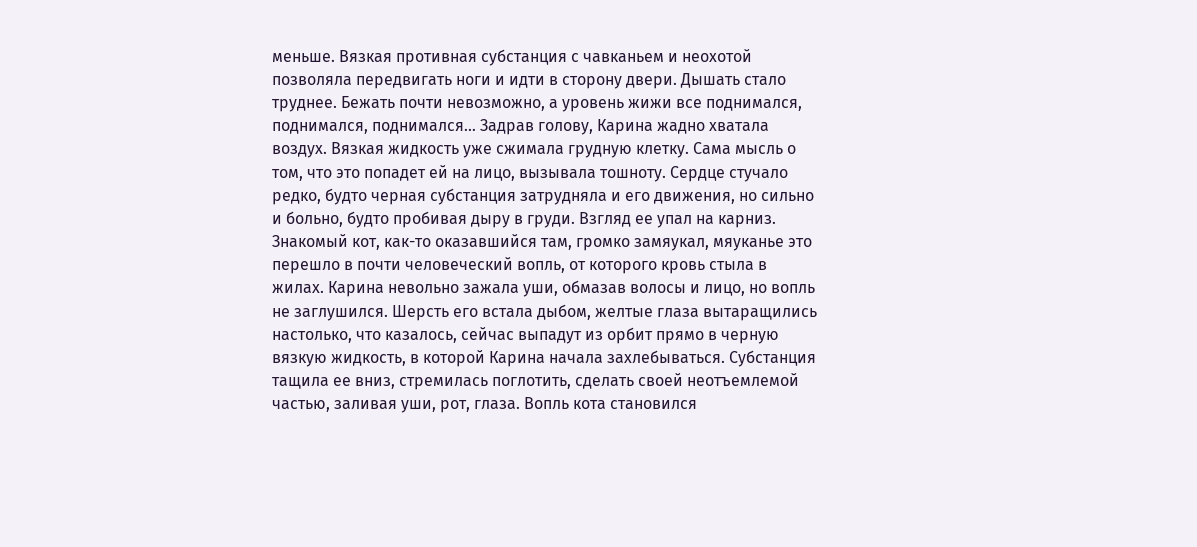меньше. Вязкая противная субстанция с чавканьем и неохотой позволяла передвигать ноги и идти в сторону двери. Дышать стало труднее. Бежать почти невозможно, а уровень жижи все поднимался, поднимался, поднимался… Задрав голову, Карина жадно хватала воздух. Вязкая жидкость уже сжимала грудную клетку. Сама мысль о том, что это попадет ей на лицо, вызывала тошноту. Сердце стучало редко, будто черная субстанция затрудняла и его движения, но сильно и больно, будто пробивая дыру в груди. Взгляд ее упал на карниз. Знакомый кот, как-то оказавшийся там, громко замяукал, мяуканье это перешло в почти человеческий вопль, от которого кровь стыла в жилах. Карина невольно зажала уши, обмазав волосы и лицо, но вопль не заглушился. Шерсть его встала дыбом, желтые глаза вытаращились настолько, что казалось, сейчас выпадут из орбит прямо в черную вязкую жидкость, в которой Карина начала захлебываться. Субстанция тащила ее вниз, стремилась поглотить, сделать своей неотъемлемой частью, заливая уши, рот, глаза. Вопль кота становился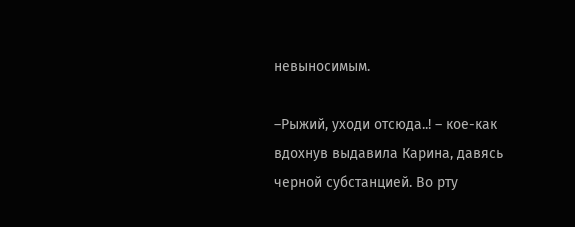невыносимым.

–Рыжий, уходи отсюда..! – кое-как вдохнув выдавила Карина, давясь черной субстанцией. Во рту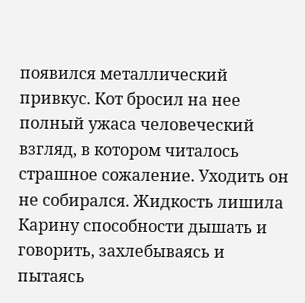появился металлический привкус. Кот бросил на нее полный ужаса человеческий взгляд, в котором читалось страшное сожаление. Уходить он не собирался. Жидкость лишила Карину способности дышать и говорить, захлебываясь и пытаясь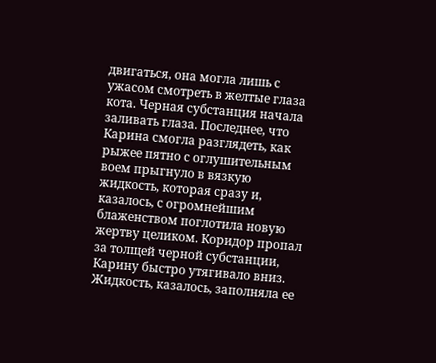двигаться, она могла лишь с ужасом смотреть в желтые глаза кота. Черная субстанция начала заливать глаза. Последнее, что Карина смогла разглядеть, как рыжее пятно с оглушительным воем прыгнуло в вязкую жидкость, которая сразу и, казалось, с огромнейшим блаженством поглотила новую жертву целиком. Коридор пропал за толщей черной субстанции, Карину быстро утягивало вниз. Жидкость, казалось, заполняла ее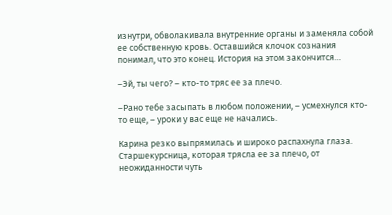изнутри, обволакивала внутренние органы и заменяла собой ее собственную кровь. Оставшийся клочок сознания понимал, что это конец. История на этом закончится…

–Эй, ты чего? – кто-то тряс ее за плечо.

–Рано тебе засыпать в любом положении, – усмехнулся кто-то еще, – уроки у вас еще не начались.

Карина резко выпрямилась и широко распахнула глаза. Старшекурсница, которая трясла ее за плечо, от неожиданности чуть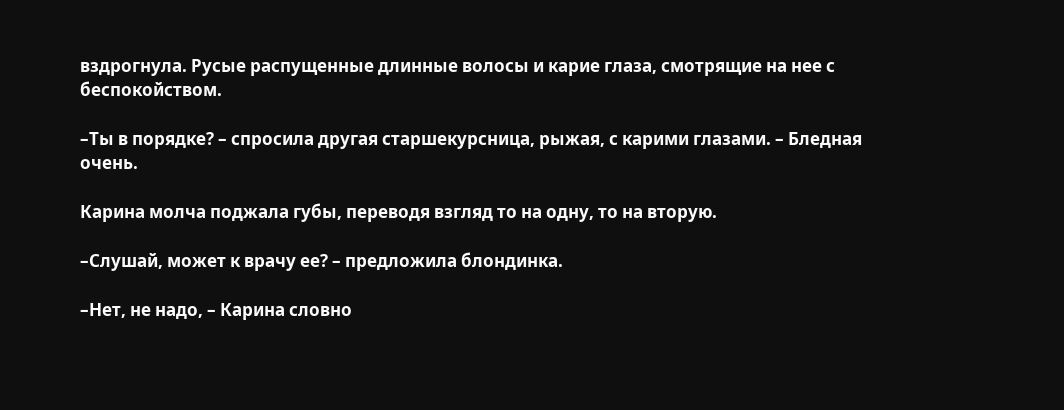вздрогнула. Русые распущенные длинные волосы и карие глаза, смотрящие на нее с беспокойством.

–Ты в порядке? – спросила другая старшекурсница, рыжая, с карими глазами. – Бледная очень.

Карина молча поджала губы, переводя взгляд то на одну, то на вторую.

–Слушай, может к врачу ее? – предложила блондинка.

–Нет, не надо, – Карина словно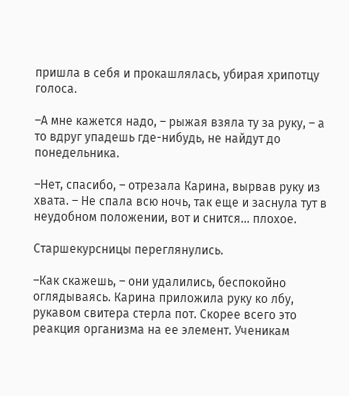пришла в себя и прокашлялась, убирая хрипотцу голоса.

–А мне кажется надо, – рыжая взяла ту за руку, – а то вдруг упадешь где-нибудь, не найдут до понедельника.

–Нет, спасибо, – отрезала Карина, вырвав руку из хвата. – Не спала всю ночь, так еще и заснула тут в неудобном положении, вот и снится… плохое.

Старшекурсницы переглянулись.

–Как скажешь, – они удалились, беспокойно оглядываясь. Карина приложила руку ко лбу, рукавом свитера стерла пот. Скорее всего это реакция организма на ее элемент. Ученикам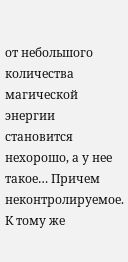от небольшого количества магической энергии становится нехорошо, а у нее такое… Причем неконтролируемое. К тому же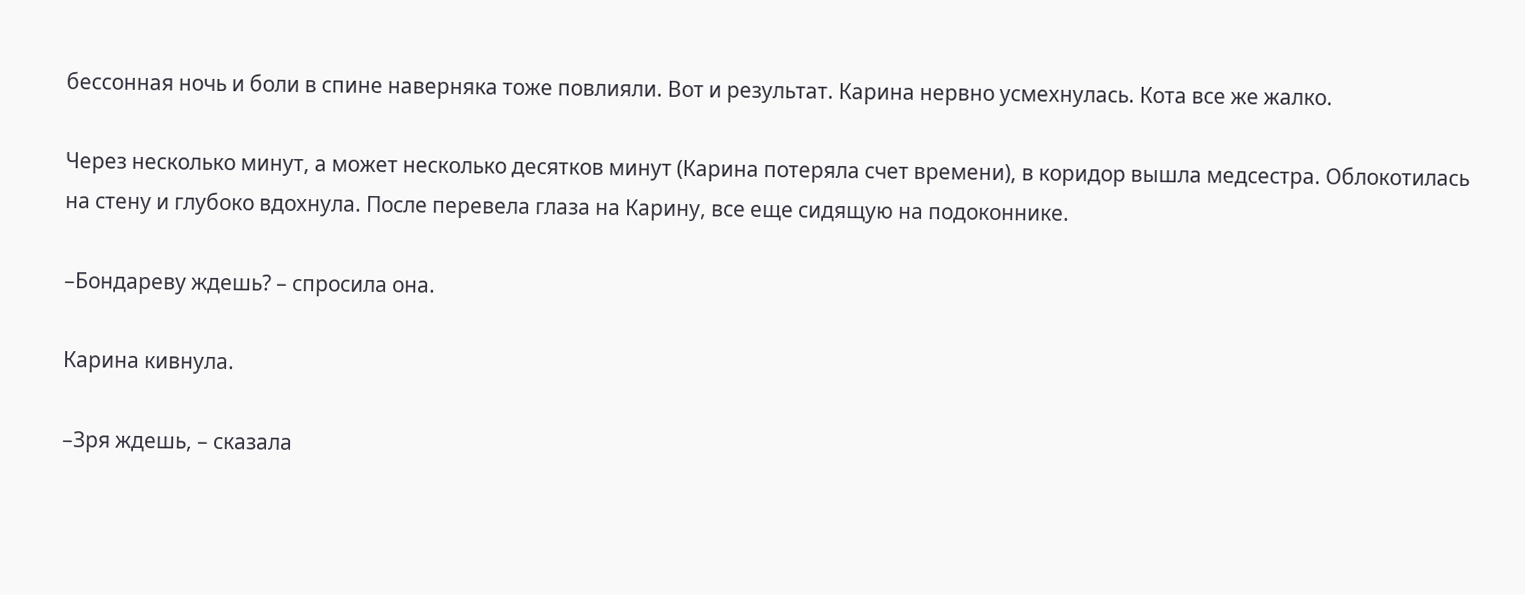бессонная ночь и боли в спине наверняка тоже повлияли. Вот и результат. Карина нервно усмехнулась. Кота все же жалко.

Через несколько минут, а может несколько десятков минут (Карина потеряла счет времени), в коридор вышла медсестра. Облокотилась на стену и глубоко вдохнула. После перевела глаза на Карину, все еще сидящую на подоконнике.

–Бондареву ждешь? – спросила она.

Карина кивнула.

–Зря ждешь, – сказала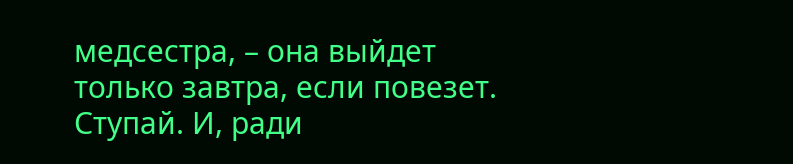медсестра, – она выйдет только завтра, если повезет. Ступай. И, ради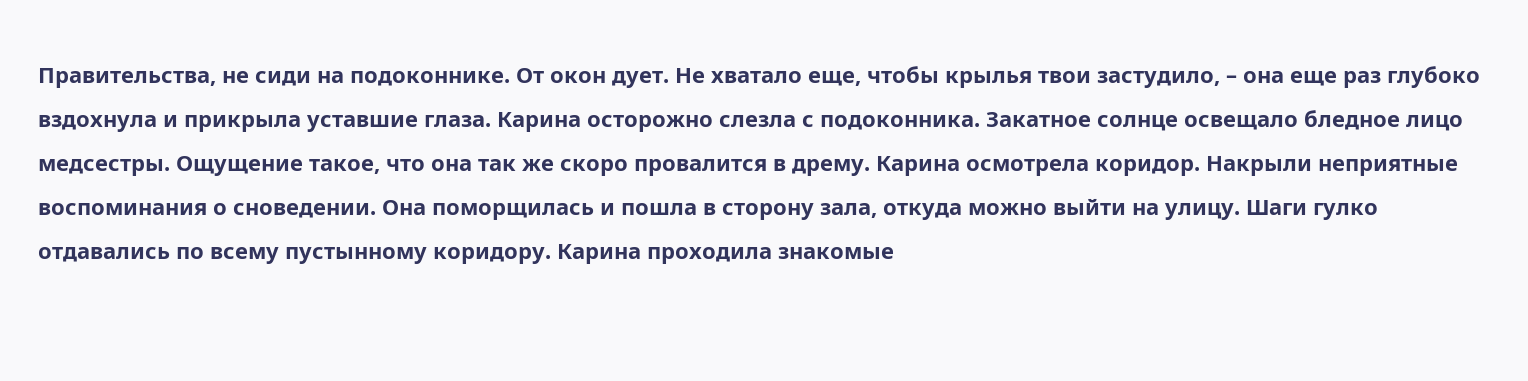Правительства, не сиди на подоконнике. От окон дует. Не хватало еще, чтобы крылья твои застудило, – она еще раз глубоко вздохнула и прикрыла уставшие глаза. Карина осторожно слезла с подоконника. Закатное солнце освещало бледное лицо медсестры. Ощущение такое, что она так же скоро провалится в дрему. Карина осмотрела коридор. Накрыли неприятные воспоминания о сноведении. Она поморщилась и пошла в сторону зала, откуда можно выйти на улицу. Шаги гулко отдавались по всему пустынному коридору. Карина проходила знакомые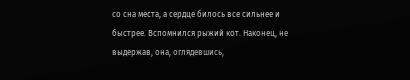со сна места, а сердце билось все сильнее и быстрее. Вспомнился рыжий кот. Наконец, не выдержав, она, оглядевшись,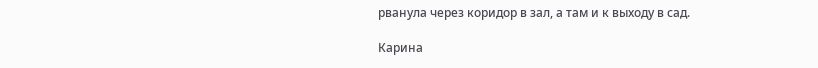рванула через коридор в зал, а там и к выходу в сад.

Карина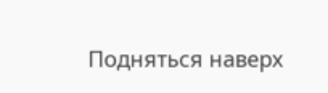Подняться наверх